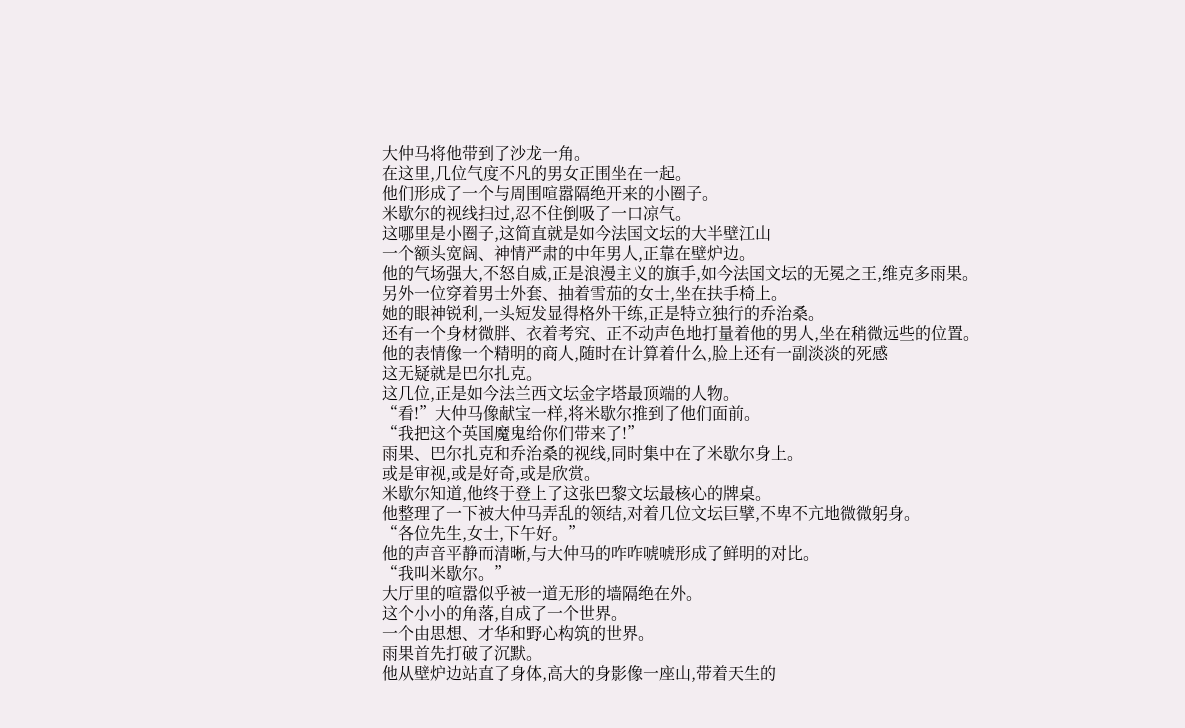大仲马将他带到了沙龙一角。
在这里,几位气度不凡的男女正围坐在一起。
他们形成了一个与周围喧嚣隔绝开来的小圈子。
米歇尔的视线扫过,忍不住倒吸了一口凉气。
这哪里是小圈子,这简直就是如今法国文坛的大半壁江山
一个额头宽阔、神情严肃的中年男人,正靠在壁炉边。
他的气场强大,不怒自威,正是浪漫主义的旗手,如今法国文坛的无冕之王,维克多雨果。
另外一位穿着男士外套、抽着雪茄的女士,坐在扶手椅上。
她的眼神锐利,一头短发显得格外干练,正是特立独行的乔治桑。
还有一个身材微胖、衣着考究、正不动声色地打量着他的男人,坐在稍微远些的位置。
他的表情像一个精明的商人,随时在计算着什么,脸上还有一副淡淡的死感
这无疑就是巴尔扎克。
这几位,正是如今法兰西文坛金字塔最顶端的人物。
“看!”大仲马像献宝一样,将米歇尔推到了他们面前。
“我把这个英国魔鬼给你们带来了!”
雨果、巴尔扎克和乔治桑的视线,同时集中在了米歇尔身上。
或是审视,或是好奇,或是欣赏。
米歇尔知道,他终于登上了这张巴黎文坛最核心的牌桌。
他整理了一下被大仲马弄乱的领结,对着几位文坛巨擘,不卑不亢地微微躬身。
“各位先生,女士,下午好。”
他的声音平静而清晰,与大仲马的咋咋唬唬形成了鲜明的对比。
“我叫米歇尔。”
大厅里的喧嚣似乎被一道无形的墙隔绝在外。
这个小小的角落,自成了一个世界。
一个由思想、才华和野心构筑的世界。
雨果首先打破了沉默。
他从壁炉边站直了身体,高大的身影像一座山,带着天生的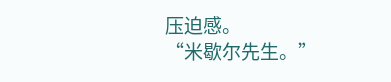压迫感。
“米歇尔先生。”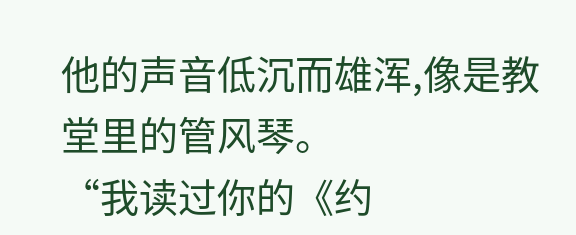他的声音低沉而雄浑,像是教堂里的管风琴。
“我读过你的《约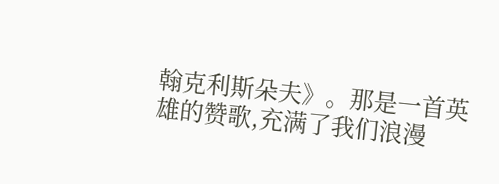翰克利斯朵夫》。那是一首英雄的赞歌,充满了我们浪漫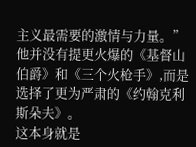主义最需要的激情与力量。”
他并没有提更火爆的《基督山伯爵》和《三个火枪手》,而是选择了更为严肃的《约翰克利斯朵夫》。
这本身就是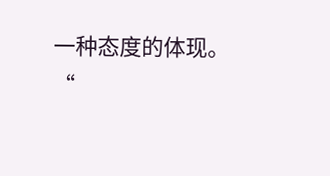一种态度的体现。
“